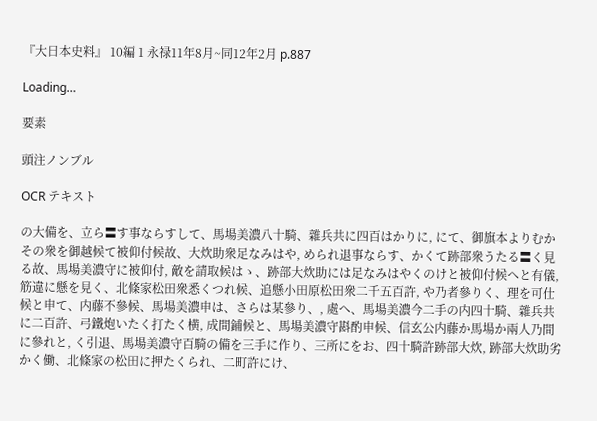『大日本史料』 10編 1 永禄11年8月~同12年2月 p.887

Loading…

要素

頭注ノンブル

OCR テキスト

の大備を、立ら〓す事ならすして、馬場美濃八十騎、雜兵共に四百はかりに, にて、御旗本よりむかその衆を御越候て被仰付候故、大炊助衆足なみはや, められ退事ならす、かくて跡部衆うたる〓く見る故、馬場美濃守に被仰付, 敵を請取候はゝ、跡部大炊助には足なみはやくのけと被仰付候へと有儀, 筋違に懸を見く、北條家松田衆悉くつれ候、追懸小田原松田衆二千五百許, や乃者參りく、理を可仕候と申て、内藤不參候、馬場美濃申は、さらは某參り、, 處へ、馬場美濃今二手の内四十騎、雜兵共に二百許、弓鐵炮いたく打たく横, 成間鋪候と、馬場美濃守斟酌申候、信玄公内藤か馬場か兩人乃間に參れと, く引退、馬場美濃守百騎の備を三手に作り、三所にをお、四十騎許跡部大炊, 跡部大炊助劣かく働、北條家の松田に押たくられ、二町許にけ、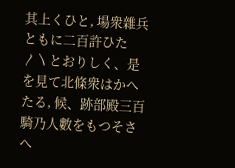其上くひと, 場衆雜兵ともに二百許ひた〳〵とおりしく、是を見て北條衆はかへたる, 候、跡部殿三百騎乃人數をもつそさへ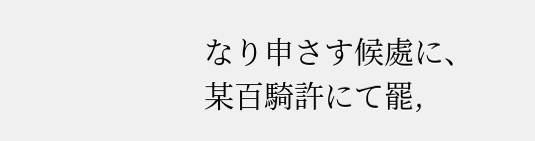なり申さす候處に、某百騎許にて罷,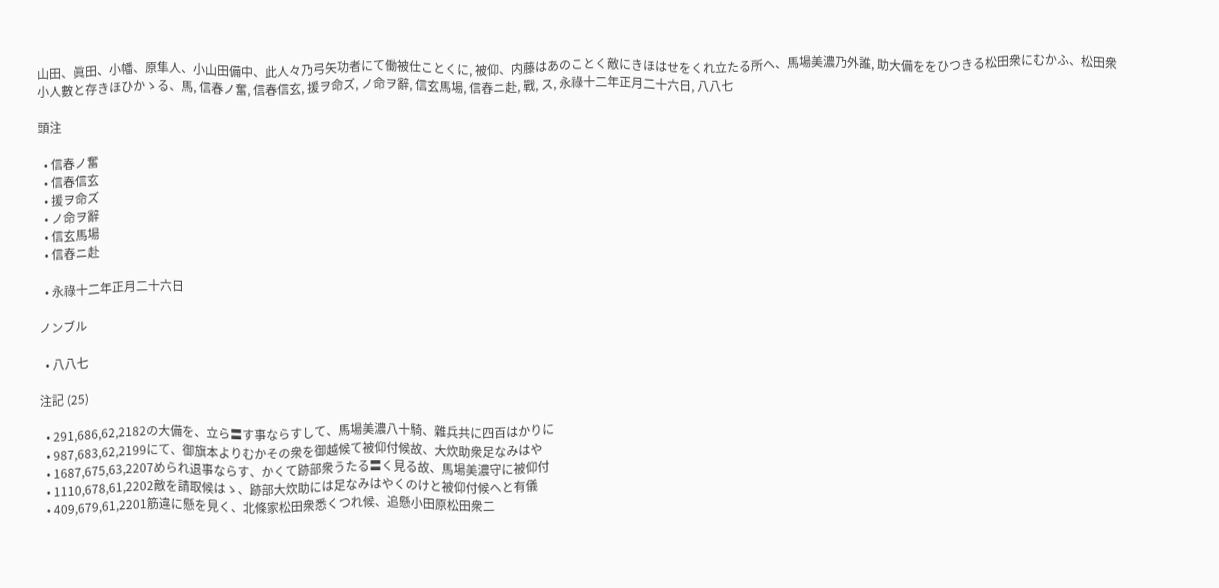山田、眞田、小幡、原隼人、小山田備中、此人々乃弓矢功者にて働被仕ことくに, 被仰、内藤はあのことく敵にきほはせをくれ立たる所へ、馬場美濃乃外誰, 助大備ををひつきる松田衆にむかふ、松田衆小人數と存きほひかゝる、馬, 信春ノ奮, 信春信玄, 援ヲ命ズ, ノ命ヲ辭, 信玄馬場, 信舂ニ赴, 戰, ス, 永祿十二年正月二十六日, 八八七

頭注

  • 信春ノ奮
  • 信春信玄
  • 援ヲ命ズ
  • ノ命ヲ辭
  • 信玄馬場
  • 信舂ニ赴

  • 永祿十二年正月二十六日

ノンブル

  • 八八七

注記 (25)

  • 291,686,62,2182の大備を、立ら〓す事ならすして、馬場美濃八十騎、雜兵共に四百はかりに
  • 987,683,62,2199にて、御旗本よりむかその衆を御越候て被仰付候故、大炊助衆足なみはや
  • 1687,675,63,2207められ退事ならす、かくて跡部衆うたる〓く見る故、馬場美濃守に被仰付
  • 1110,678,61,2202敵を請取候はゝ、跡部大炊助には足なみはやくのけと被仰付候へと有儀
  • 409,679,61,2201筋違に懸を見く、北條家松田衆悉くつれ候、追懸小田原松田衆二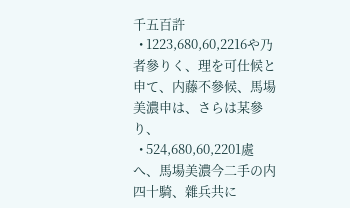千五百許
  • 1223,680,60,2216や乃者參りく、理を可仕候と申て、内藤不參候、馬場美濃申は、さらは某參り、
  • 524,680,60,2201處へ、馬場美濃今二手の内四十騎、雜兵共に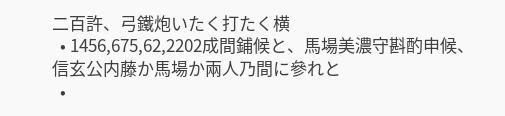二百許、弓鐵炮いたく打たく横
  • 1456,675,62,2202成間鋪候と、馬場美濃守斟酌申候、信玄公内藤か馬場か兩人乃間に參れと
  •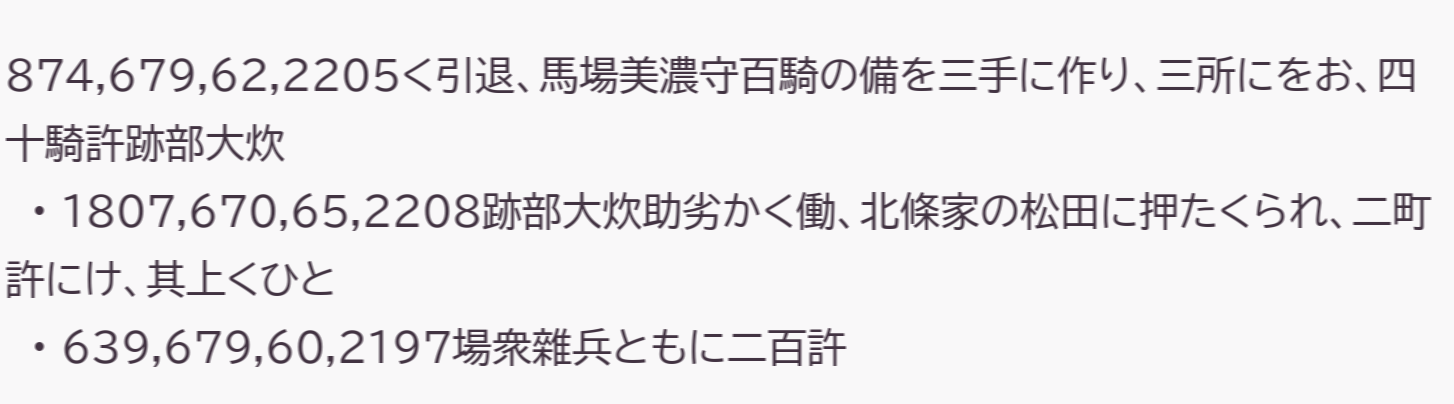874,679,62,2205く引退、馬場美濃守百騎の備を三手に作り、三所にをお、四十騎許跡部大炊
  • 1807,670,65,2208跡部大炊助劣かく働、北條家の松田に押たくられ、二町許にけ、其上くひと
  • 639,679,60,2197場衆雜兵ともに二百許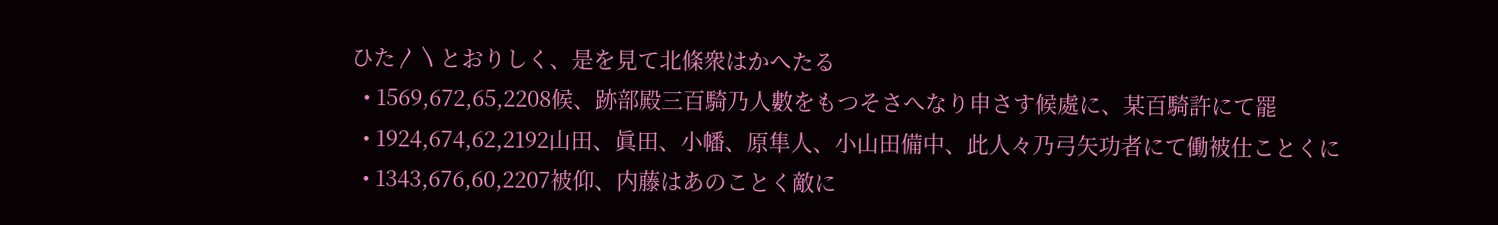ひた〳〵とおりしく、是を見て北條衆はかへたる
  • 1569,672,65,2208候、跡部殿三百騎乃人數をもつそさへなり申さす候處に、某百騎許にて罷
  • 1924,674,62,2192山田、眞田、小幡、原隼人、小山田備中、此人々乃弓矢功者にて働被仕ことくに
  • 1343,676,60,2207被仰、内藤はあのことく敵に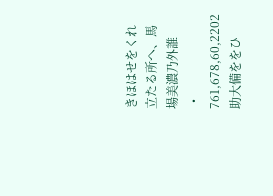きほはせをくれ立たる所へ、馬場美濃乃外誰
  • 761,678,60,2202助大備ををひ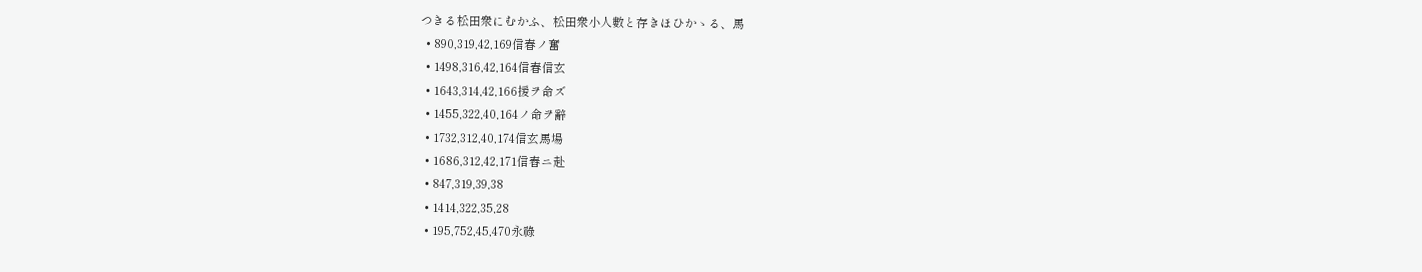つきる松田衆にむかふ、松田衆小人數と存きほひかゝる、馬
  • 890,319,42,169信春ノ奮
  • 1498,316,42,164信春信玄
  • 1643,314,42,166援ヲ命ズ
  • 1455,322,40,164ノ命ヲ辭
  • 1732,312,40,174信玄馬場
  • 1686,312,42,171信舂ニ赴
  • 847,319,39,38
  • 1414,322,35,28
  • 195,752,45,470永祿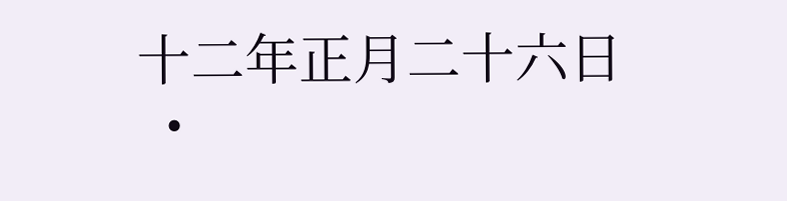十二年正月二十六日
  •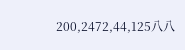200,2472,44,125八八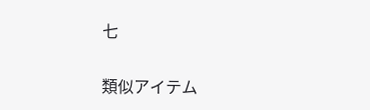七

類似アイテム